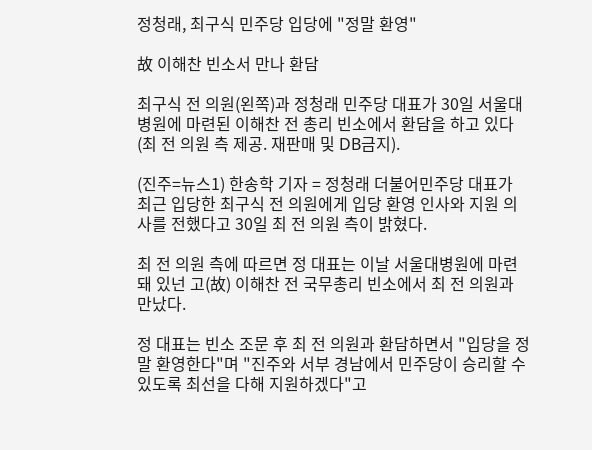정청래, 최구식 민주당 입당에 "정말 환영"

故 이해찬 빈소서 만나 환담

최구식 전 의원(왼쪽)과 정청래 민주당 대표가 30일 서울대병원에 마련된 이해찬 전 총리 빈소에서 환담을 하고 있다(최 전 의원 측 제공. 재판매 및 DB금지).

(진주=뉴스1) 한송학 기자 = 정청래 더불어민주당 대표가 최근 입당한 최구식 전 의원에게 입당 환영 인사와 지원 의사를 전했다고 30일 최 전 의원 측이 밝혔다.

최 전 의원 측에 따르면 정 대표는 이날 서울대병원에 마련돼 있넌 고(故) 이해찬 전 국무총리 빈소에서 최 전 의원과 만났다.

정 대표는 빈소 조문 후 최 전 의원과 환담하면서 "입당을 정말 환영한다"며 "진주와 서부 경남에서 민주당이 승리할 수 있도록 최선을 다해 지원하겠다"고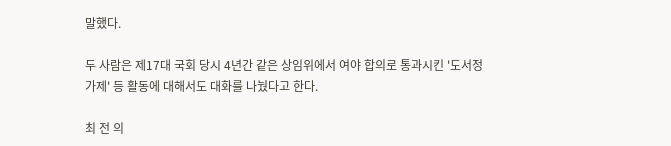말했다.

두 사람은 제17대 국회 당시 4년간 같은 상임위에서 여야 합의로 통과시킨 '도서정가제' 등 활동에 대해서도 대화를 나눴다고 한다.

최 전 의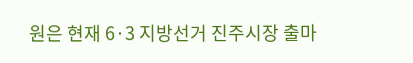원은 현재 6·3 지방선거 진주시장 출마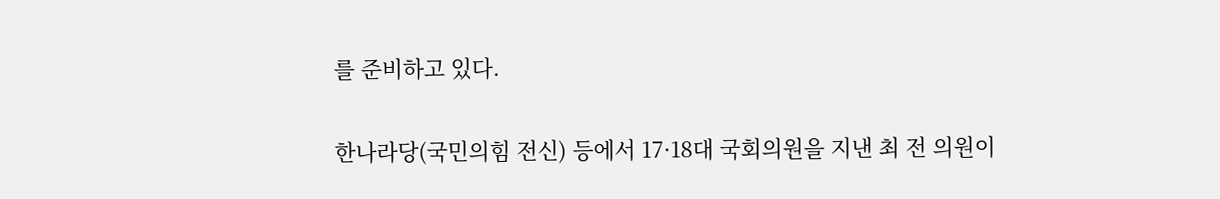를 준비하고 있다.

한나라당(국민의힘 전신) 등에서 17·18대 국회의원을 지낸 최 전 의원이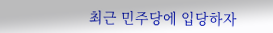최근 민주당에 입당하자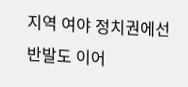지역 여야 정치권에선 반발도 이어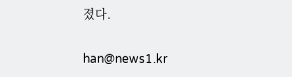졌다.

han@news1.kr